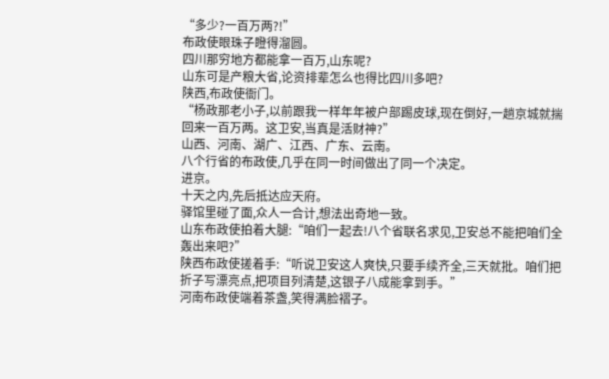“多少?一百万两?!”
布政使眼珠子瞪得溜圆。
四川那穷地方都能拿一百万,山东呢?
山东可是产粮大省,论资排辈怎么也得比四川多吧?
陕西,布政使衙门。
“杨政那老小子,以前跟我一样年年被户部踢皮球,现在倒好,一趟京城就揣回来一百万两。这卫安,当真是活财神?”
山西、河南、湖广、江西、广东、云南。
八个行省的布政使,几乎在同一时间做出了同一个决定。
进京。
十天之内,先后抵达应天府。
驿馆里碰了面,众人一合计,想法出奇地一致。
山东布政使拍着大腿:“咱们一起去!八个省联名求见,卫安总不能把咱们全轰出来吧?”
陕西布政使搓着手:“听说卫安这人爽快,只要手续齐全,三天就批。咱们把折子写漂亮点,把项目列清楚,这银子八成能拿到手。”
河南布政使端着茶盏,笑得满脸褶子。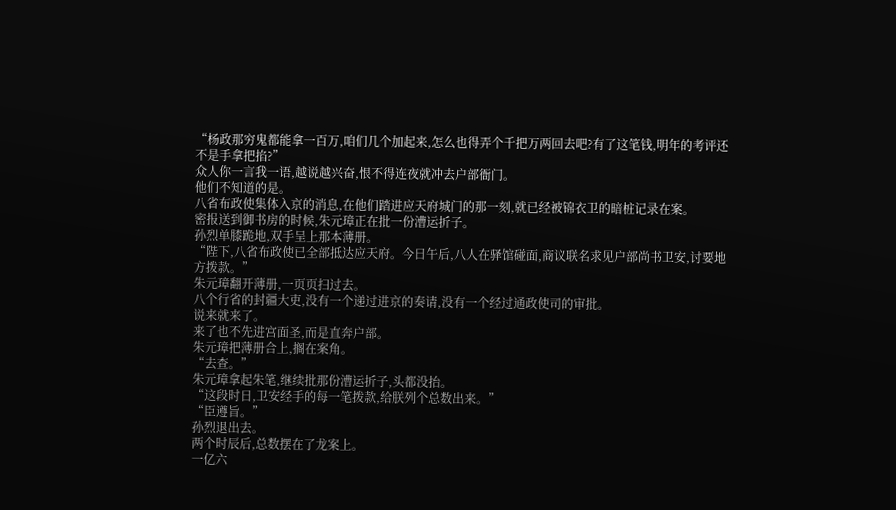“杨政那穷鬼都能拿一百万,咱们几个加起来,怎么也得弄个千把万两回去吧?有了这笔钱,明年的考评还不是手拿把掐?”
众人你一言我一语,越说越兴奋,恨不得连夜就冲去户部衙门。
他们不知道的是。
八省布政使集体入京的消息,在他们踏进应天府城门的那一刻,就已经被锦衣卫的暗桩记录在案。
密报送到御书房的时候,朱元璋正在批一份漕运折子。
孙烈单膝跪地,双手呈上那本薄册。
“陛下,八省布政使已全部抵达应天府。今日午后,八人在驿馆碰面,商议联名求见户部尚书卫安,讨要地方拨款。”
朱元璋翻开薄册,一页页扫过去。
八个行省的封疆大吏,没有一个递过进京的奏请,没有一个经过通政使司的审批。
说来就来了。
来了也不先进宫面圣,而是直奔户部。
朱元璋把薄册合上,搁在案角。
“去查。”
朱元璋拿起朱笔,继续批那份漕运折子,头都没抬。
“这段时日,卫安经手的每一笔拨款,给朕列个总数出来。”
“臣遵旨。”
孙烈退出去。
两个时辰后,总数摆在了龙案上。
一亿六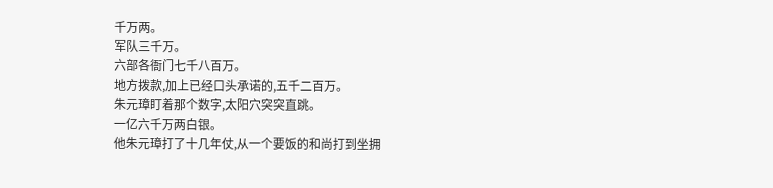千万两。
军队三千万。
六部各衙门七千八百万。
地方拨款,加上已经口头承诺的,五千二百万。
朱元璋盯着那个数字,太阳穴突突直跳。
一亿六千万两白银。
他朱元璋打了十几年仗,从一个要饭的和尚打到坐拥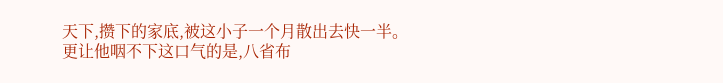天下,攒下的家底,被这小子一个月散出去快一半。
更让他咽不下这口气的是,八省布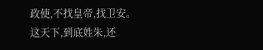政使,不找皇帝,找卫安。
这天下,到底姓朱,还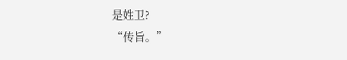是姓卫?
“传旨。”